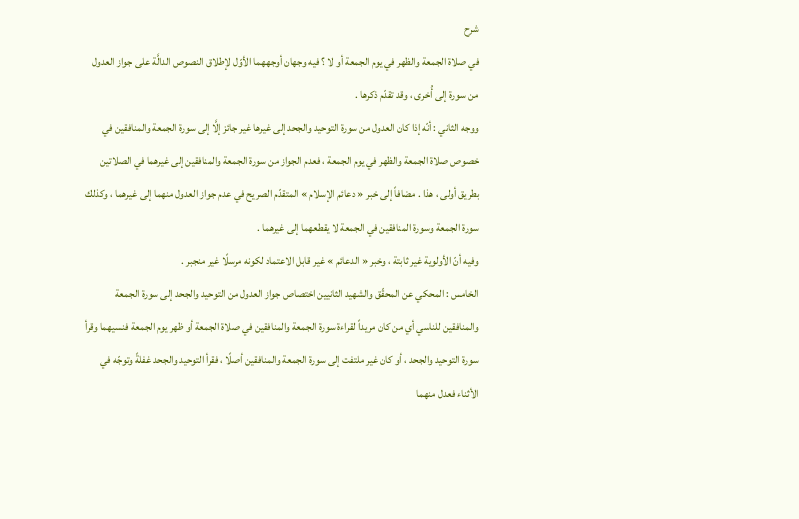شرح
في صلاة الجمعة والظهر في يوم الجمعة أو لا ؟ فيه وجهان أوجههما الأوّل لإطلاق النصوص الدالَّة على جواز العدول من سورة إلى أُخرى ، وقد تقدّم ذكرها .
ووجه الثاني : أنّه إذا كان العدول من سورة التوحيد والجحد إلى غيرها غير جائز إلَّا إلى سورة الجمعة والمنافقين في خصوص صلاة الجمعة والظهر في يوم الجمعة ، فعدم الجواز من سورة الجمعة والمنافقين إلى غيرهما في الصلاتين بطريق أولى ، هذا . مضافاً إلى خبر « دعائم الإسلام » المتقدّم الصريح في عدم جواز العدول منهما إلى غيرهما ، وكذلك سورة الجمعة وسورة المنافقين في الجمعة لا يقطعهما إلى غيرهما .
وفيه أنّ الأولوية غير ثابتة ، وخبر « الدعائم » غير قابل الاعتماد لكونه مرسلًا غير منجبر .
الخامس : المحكي عن المحقّق والشهيد الثانيين اختصاص جواز العدول من التوحيد والجحد إلى سورة الجمعة والمنافقين للناسي أي من كان مريداً لقراءة سورة الجمعة والمنافقين في صلاة الجمعة أو ظهر يوم الجمعة فنسيهما وقرأ سورة التوحيد والجحد ، أو كان غير ملتفت إلى سورة الجمعة والمنافقين أصلًا ، فقرأ التوحيد والجحد غفلةً وتوجّه في الأثناء فعدل منهما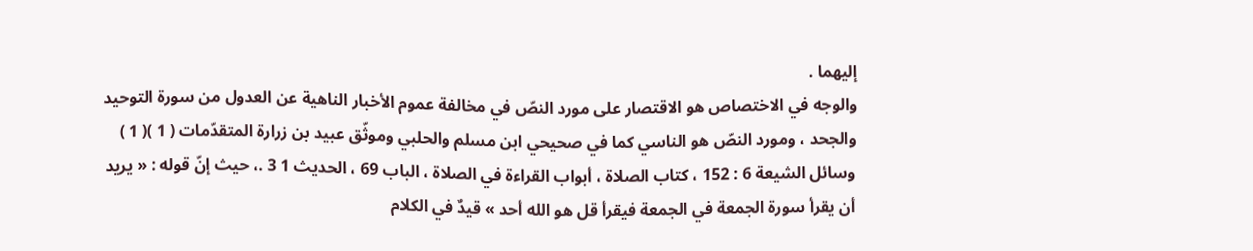إليهما .
والوجه في الاختصاص هو الاقتصار على مورد النصّ في مخالفة عموم الأخبار الناهية عن العدول من سورة التوحيد والجحد ، ومورد النصّ هو الناسي كما في صحيحي ابن مسلم والحلبي وموثّق عبيد بن زرارة المتقدّمات ( 1 )( 1 ) وسائل الشيعة 6 : 152 ، كتاب الصلاة ، أبواب القراءة في الصلاة ، الباب 69 ، الحديث 1 3 .، حيث إنّ قوله : « يريد أن يقرأ سورة الجمعة في الجمعة فيقرأ قل هو الله أحد » قيدٌ في الكلام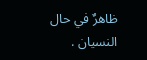ظاهرٌ في حال النسيان .